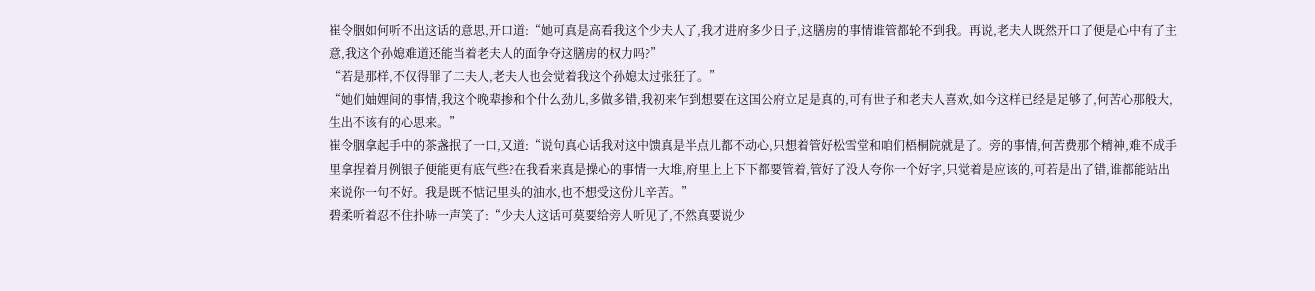崔令胭如何听不出这话的意思,开口道:“她可真是高看我这个少夫人了,我才进府多少日子,这膳房的事情谁管都轮不到我。再说,老夫人既然开口了便是心中有了主意,我这个孙媳难道还能当着老夫人的面争夺这膳房的权力吗?”
“若是那样,不仅得罪了二夫人,老夫人也会觉着我这个孙媳太过张狂了。”
“她们妯娌间的事情,我这个晚辈掺和个什么劲儿,多做多错,我初来乍到想要在这国公府立足是真的,可有世子和老夫人喜欢,如今这样已经是足够了,何苦心那般大,生出不该有的心思来。”
崔令胭拿起手中的茶盏抿了一口,又道:“说句真心话我对这中馈真是半点儿都不动心,只想着管好松雪堂和咱们梧桐院就是了。旁的事情,何苦费那个精神,难不成手里拿捏着月例银子便能更有底气些?在我看来真是操心的事情一大堆,府里上上下下都要管着,管好了没人夸你一个好字,只觉着是应该的,可若是出了错,谁都能站出来说你一句不好。我是既不惦记里头的油水,也不想受这份儿辛苦。”
碧柔听着忍不住扑哧一声笑了:“少夫人这话可莫要给旁人听见了,不然真要说少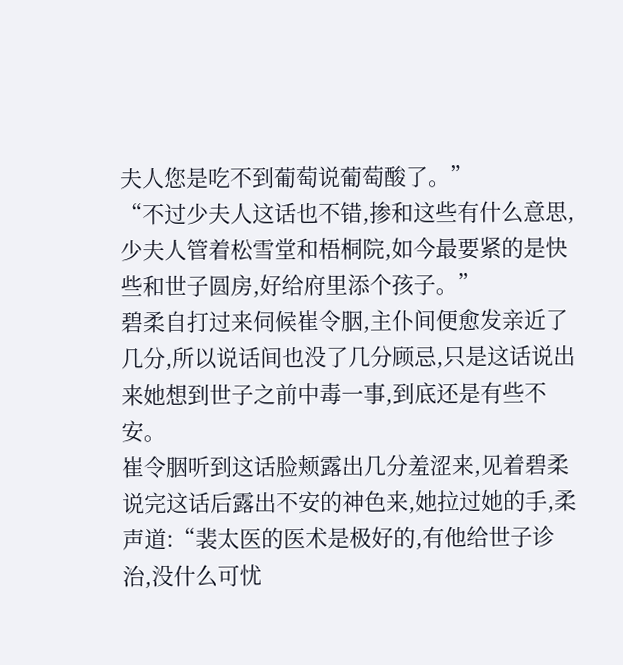夫人您是吃不到葡萄说葡萄酸了。”
“不过少夫人这话也不错,掺和这些有什么意思,少夫人管着松雪堂和梧桐院,如今最要紧的是快些和世子圆房,好给府里添个孩子。”
碧柔自打过来伺候崔令胭,主仆间便愈发亲近了几分,所以说话间也没了几分顾忌,只是这话说出来她想到世子之前中毒一事,到底还是有些不安。
崔令胭听到这话脸颊露出几分羞涩来,见着碧柔说完这话后露出不安的神色来,她拉过她的手,柔声道:“裴太医的医术是极好的,有他给世子诊治,没什么可忧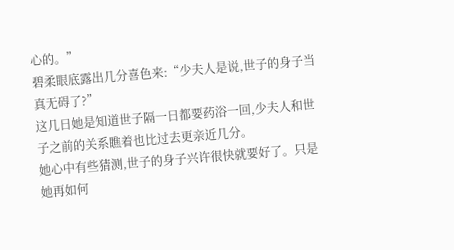心的。”
碧柔眼底露出几分喜色来:“少夫人是说,世子的身子当真无碍了?”
这几日她是知道世子隔一日都要药浴一回,少夫人和世子之前的关系瞧着也比过去更亲近几分。
她心中有些猜测,世子的身子兴许很快就要好了。只是她再如何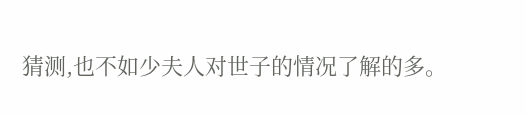猜测,也不如少夫人对世子的情况了解的多。